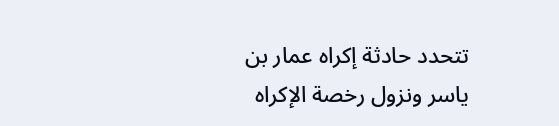تتحدد حادثة إكراه عمار بن ياسر ونزول رخصة الإكراه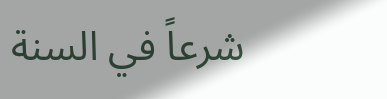شرعاً في السنة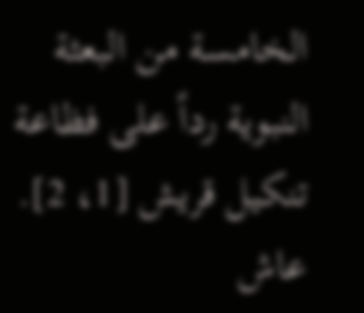الخامسة من البعثة النبوية رداً على فظاعة تنكيل قريش [1، 2].
عاش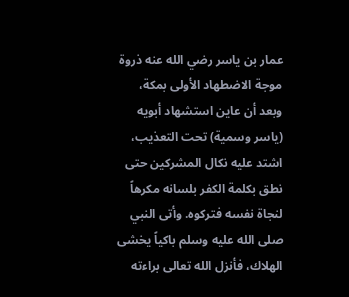عمار بن ياسر رضي الله عنه ذروة موجة الاضطهاد الأولى بمكة، وبعد أن عاين استشهاد أبويه (ياسر وسمية) تحت التعذيب، اشتد عليه نكال المشركين حتى نطق بكلمة الكفر بلسانه مكرهاً لنجاة نفسه فتركوه. وأتى النبي صلى الله عليه وسلم باكياً يخشى الهلاك، فأنزل الله تعالى براءته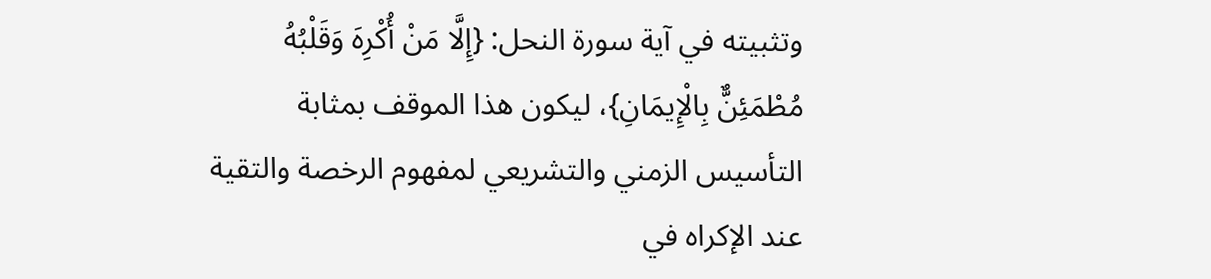وتثبيته في آية سورة النحل: {إِلَّا مَنْ أُكْرِهَ وَقَلْبُهُ مُطْمَئِنٌّ بِالْإِيمَانِ}، ليكون هذا الموقف بمثابة التأسيس الزمني والتشريعي لمفهوم الرخصة والتقية عند الإكراه في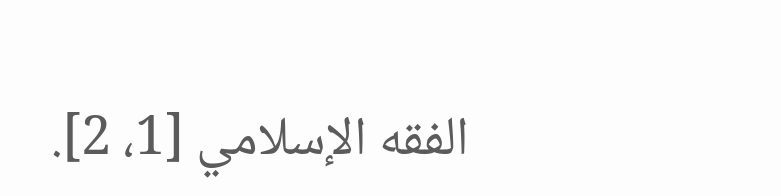الفقه الإسلامي [1، 2].